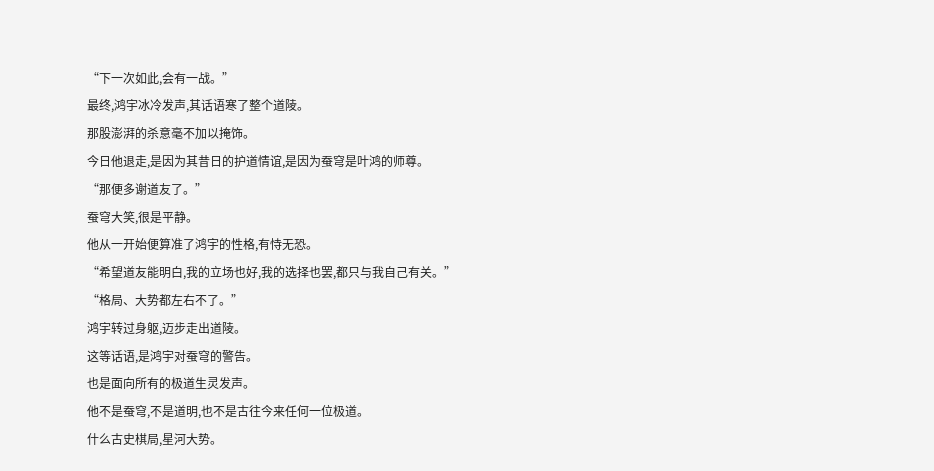“下一次如此,会有一战。”
最终,鸿宇冰冷发声,其话语寒了整个道陵。
那股澎湃的杀意毫不加以掩饰。
今日他退走,是因为其昔日的护道情谊,是因为蚕穹是叶鸿的师尊。
“那便多谢道友了。”
蚕穹大笑,很是平静。
他从一开始便算准了鸿宇的性格,有恃无恐。
“希望道友能明白,我的立场也好,我的选择也罢,都只与我自己有关。”
“格局、大势都左右不了。”
鸿宇转过身躯,迈步走出道陵。
这等话语,是鸿宇对蚕穹的警告。
也是面向所有的极道生灵发声。
他不是蚕穹,不是道明,也不是古往今来任何一位极道。
什么古史棋局,星河大势。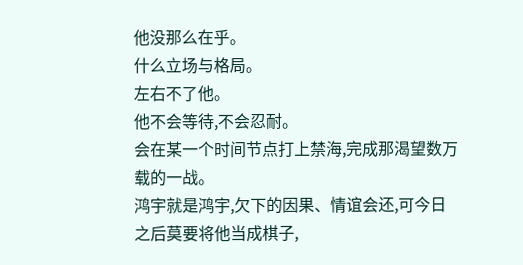他没那么在乎。
什么立场与格局。
左右不了他。
他不会等待,不会忍耐。
会在某一个时间节点打上禁海,完成那渴望数万载的一战。
鸿宇就是鸿宇,欠下的因果、情谊会还,可今日之后莫要将他当成棋子,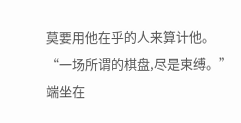莫要用他在乎的人来算计他。
“一场所谓的棋盘,尽是束缚。”端坐在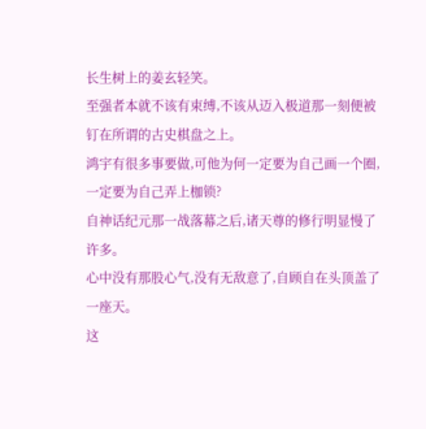长生树上的姜玄轻笑。
至强者本就不该有束缚,不该从迈入极道那一刻便被钉在所谓的古史棋盘之上。
鸿宇有很多事要做,可他为何一定要为自己画一个圈,一定要为自己弄上枷锁?
自神话纪元那一战落幕之后,诸天尊的修行明显慢了许多。
心中没有那股心气,没有无敌意了,自顾自在头顶盖了一座天。
这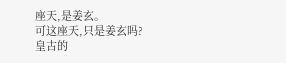座天,是姜玄。
可这座天,只是姜玄吗?
皇古的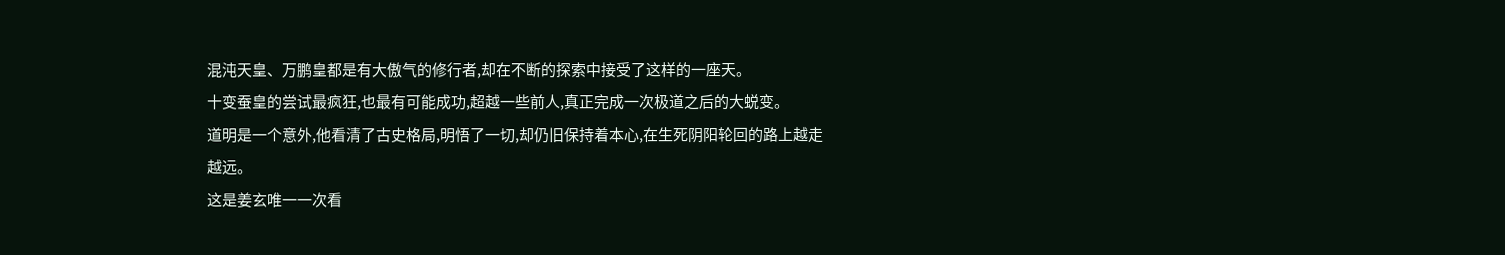混沌天皇、万鹏皇都是有大傲气的修行者,却在不断的探索中接受了这样的一座天。
十变蚕皇的尝试最疯狂,也最有可能成功,超越一些前人,真正完成一次极道之后的大蜕变。
道明是一个意外,他看清了古史格局,明悟了一切,却仍旧保持着本心,在生死阴阳轮回的路上越走越远。
这是姜玄唯一一次看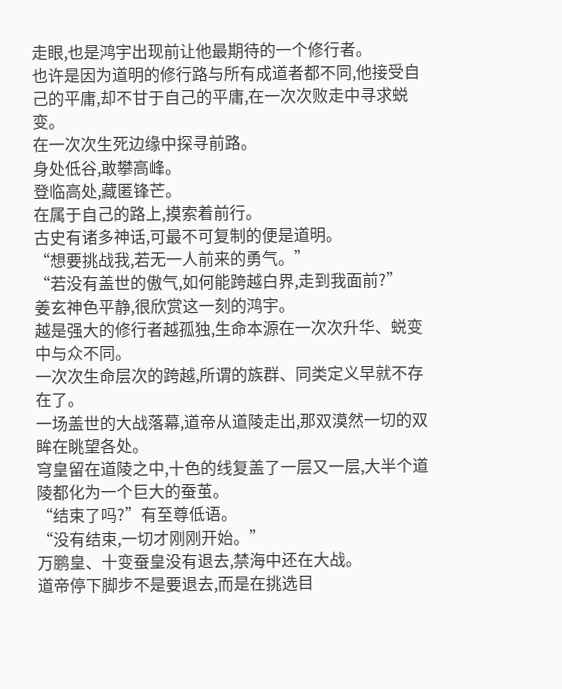走眼,也是鸿宇出现前让他最期待的一个修行者。
也许是因为道明的修行路与所有成道者都不同,他接受自己的平庸,却不甘于自己的平庸,在一次次败走中寻求蜕变。
在一次次生死边缘中探寻前路。
身处低谷,敢攀高峰。
登临高处,藏匿锋芒。
在属于自己的路上,摸索着前行。
古史有诸多神话,可最不可复制的便是道明。
“想要挑战我,若无一人前来的勇气。”
“若没有盖世的傲气,如何能跨越白界,走到我面前?”
姜玄神色平静,很欣赏这一刻的鸿宇。
越是强大的修行者越孤独,生命本源在一次次升华、蜕变中与众不同。
一次次生命层次的跨越,所谓的族群、同类定义早就不存在了。
一场盖世的大战落幕,道帝从道陵走出,那双漠然一切的双眸在眺望各处。
穹皇留在道陵之中,十色的线复盖了一层又一层,大半个道陵都化为一个巨大的蚕茧。
“结束了吗?”有至尊低语。
“没有结束,一切才刚刚开始。”
万鹏皇、十变蚕皇没有退去,禁海中还在大战。
道帝停下脚步不是要退去,而是在挑选目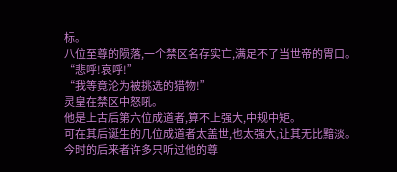标。
八位至尊的陨落,一个禁区名存实亡,满足不了当世帝的胃口。
“悲呼!哀呼!”
“我等竟沦为被挑选的猎物!”
灵皇在禁区中怒吼。
他是上古后第六位成道者,算不上强大,中规中矩。
可在其后诞生的几位成道者太盖世,也太强大,让其无比黯淡。
今时的后来者许多只听过他的尊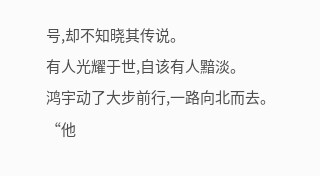号,却不知晓其传说。
有人光耀于世,自该有人黯淡。
鸿宇动了大步前行,一路向北而去。
“他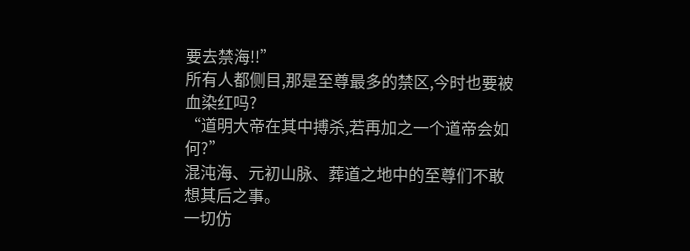要去禁海!!”
所有人都侧目,那是至尊最多的禁区,今时也要被血染红吗?
“道明大帝在其中搏杀,若再加之一个道帝会如何?”
混沌海、元初山脉、葬道之地中的至尊们不敢想其后之事。
一切仿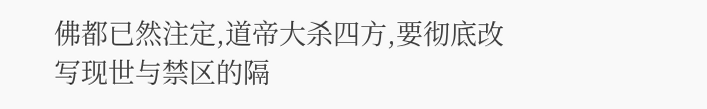佛都已然注定,道帝大杀四方,要彻底改写现世与禁区的隔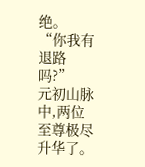绝。
“你我有退路吗?”
元初山脉中,两位至尊极尽升华了。